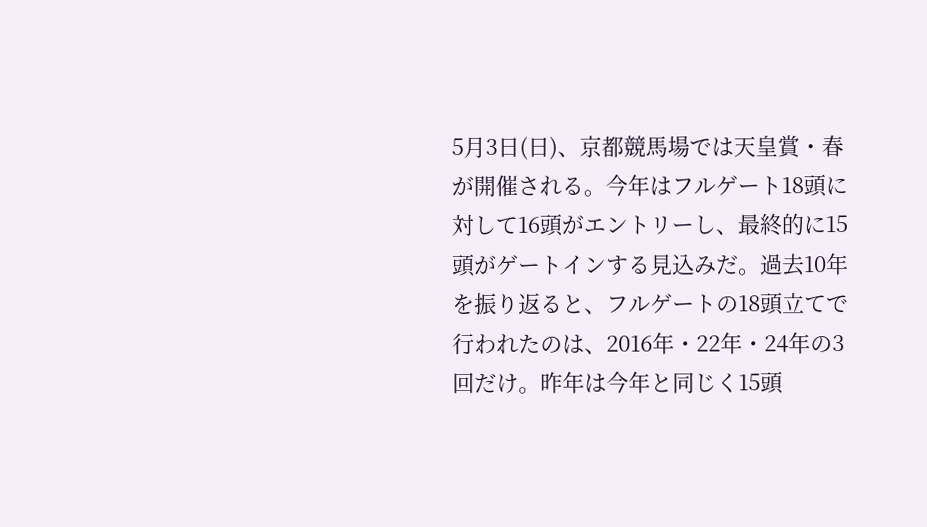5月3日(日)、京都競馬場では天皇賞・春が開催される。今年はフルゲート18頭に対して16頭がエントリーし、最終的に15頭がゲートインする見込みだ。過去10年を振り返ると、フルゲートの18頭立てで行われたのは、2016年・22年・24年の3回だけ。昨年は今年と同じく15頭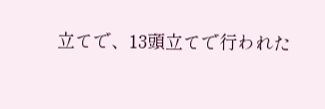立てで、13頭立てで行われた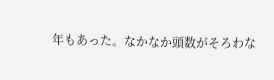年もあった。なかなか頭数がそろわな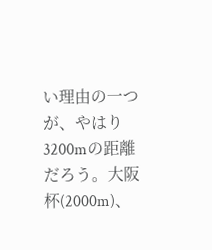い理由の一つが、やはり3200mの距離だろう。大阪杯(2000m)、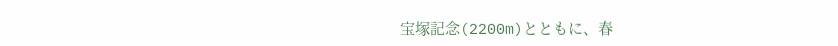宝塚記念(2200m)とともに、春